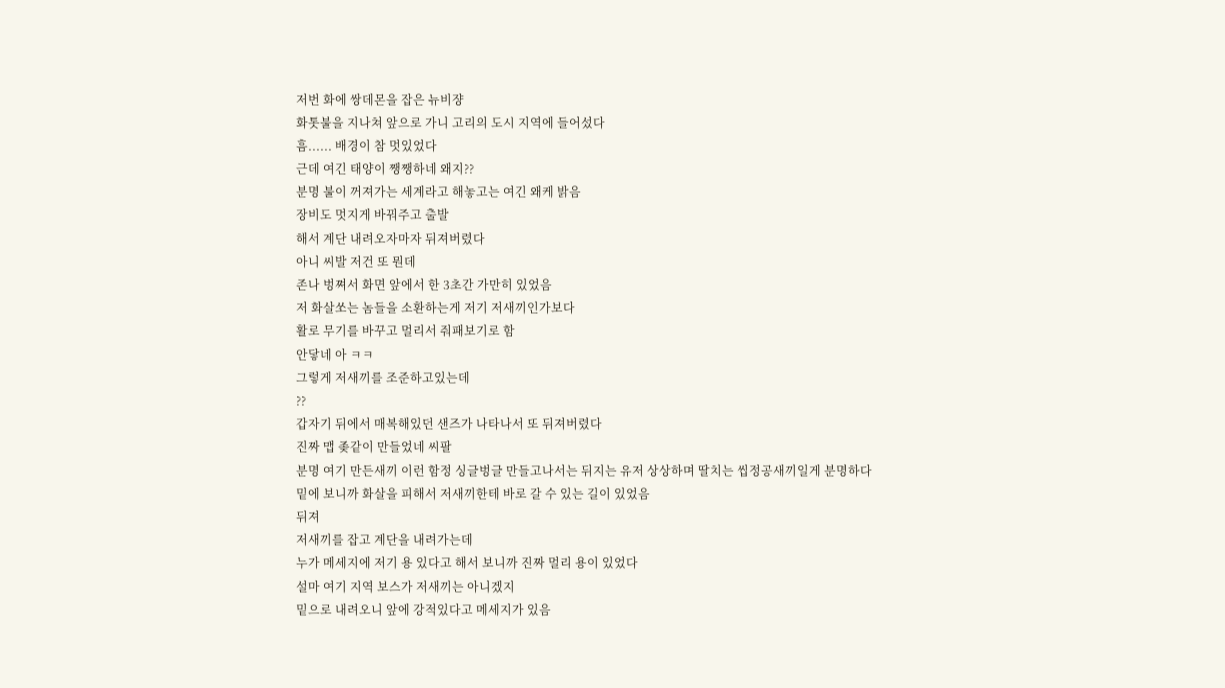저번 화에 쌍데몬을 잡은 뉴비쟝
화톳불을 지나쳐 앞으로 가니 고리의 도시 지역에 들어섰다
흠...... 배경이 참 멋있었다
근데 여긴 태양이 쨍쨍하네 왜지??
분명 불이 꺼져가는 세계라고 해놓고는 여긴 왜케 밝음
장비도 멋지게 바꿔주고 출발
해서 계단 내려오자마자 뒤져버렸다
아니 씨발 저건 또 뭔데
존나 벙쪄서 화면 앞에서 한 3초간 가만히 있었음
저 화살쏘는 놈들을 소환하는게 저기 저새끼인가보다
활로 무기를 바꾸고 멀리서 줘패보기로 함
안닿네 아 ㅋㅋ
그렇게 저새끼를 조준하고있는데
??
갑자기 뒤에서 매복해있던 샌즈가 나타나서 또 뒤져버렸다
진짜 맵 좆같이 만들었네 씨팔
분명 여기 만든새끼 이런 함정 싱글벙글 만들고나서는 뒤지는 유저 상상하며 딸치는 씹정공새끼일게 분명하다
밑에 보니까 화살을 피해서 저새끼한테 바로 갈 수 있는 길이 있었음
뒤져
저새끼를 잡고 계단을 내려가는데
누가 메세지에 저기 용 있다고 해서 보니까 진짜 멀리 용이 있었다
설마 여기 지역 보스가 저새끼는 아니겠지
밑으로 내려오니 앞에 강적있다고 메세지가 있음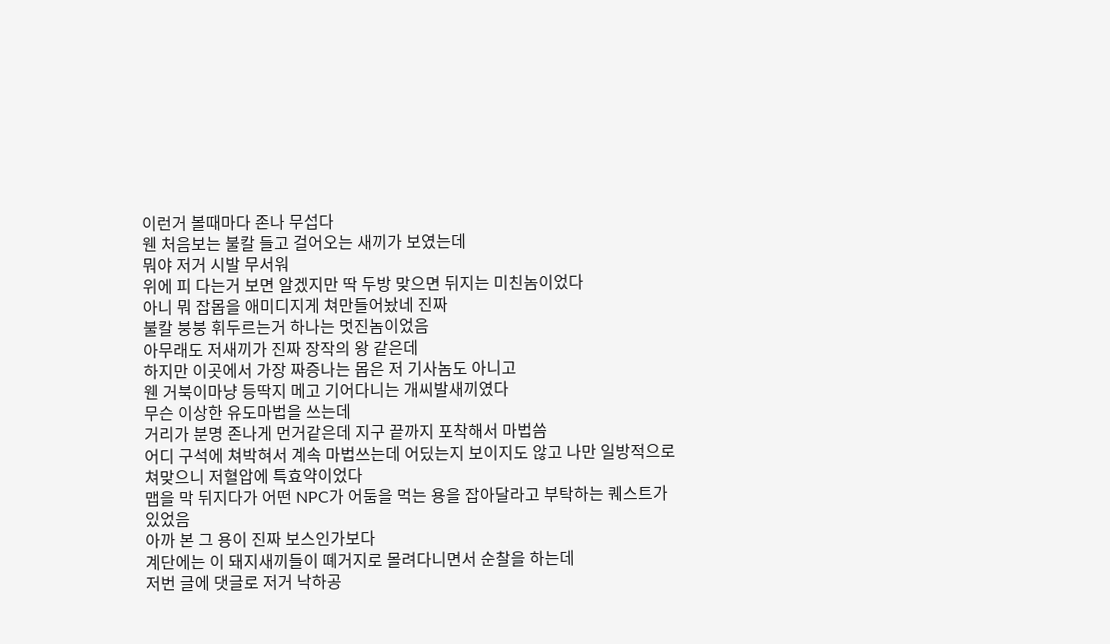이런거 볼때마다 존나 무섭다
웬 처음보는 불칼 들고 걸어오는 새끼가 보였는데
뭐야 저거 시발 무서워
위에 피 다는거 보면 알겠지만 딱 두방 맞으면 뒤지는 미친놈이었다
아니 뭐 잡몹을 애미디지게 쳐만들어놨네 진짜
불칼 붕붕 휘두르는거 하나는 멋진놈이었음
아무래도 저새끼가 진짜 장작의 왕 같은데
하지만 이곳에서 가장 짜증나는 몹은 저 기사놈도 아니고
웬 거북이마냥 등딱지 메고 기어다니는 개씨발새끼였다
무슨 이상한 유도마법을 쓰는데
거리가 분명 존나게 먼거같은데 지구 끝까지 포착해서 마법씀
어디 구석에 쳐박혀서 계속 마법쓰는데 어딨는지 보이지도 않고 나만 일방적으로 쳐맞으니 저혈압에 특효약이었다
맵을 막 뒤지다가 어떤 NPC가 어둠을 먹는 용을 잡아달라고 부탁하는 퀘스트가 있었음
아까 본 그 용이 진짜 보스인가보다
계단에는 이 돼지새끼들이 뗴거지로 몰려다니면서 순찰을 하는데
저번 글에 댓글로 저거 낙하공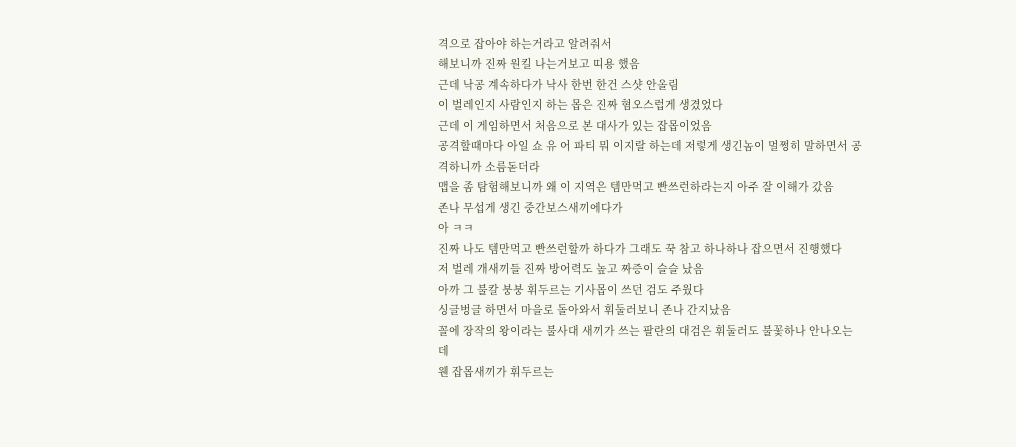격으로 잡아야 하는거라고 알려줘서
해보니까 진짜 원킬 나는거보고 띠용 했음
근데 낙공 계속하다가 낙사 한번 한건 스샷 안올림
이 벌레인지 사람인지 하는 몹은 진짜 혐오스럽게 생겼었다
근데 이 게임하면서 처음으로 본 대사가 있는 잡몹이었음
공격할때마다 아일 쇼 유 어 파티 뭐 이지랄 하는데 저렇게 생긴놈이 멀쩡히 말하면서 공격하니까 소름돋더라
맵을 좀 탐험해보니까 왜 이 지역은 템만먹고 빤쓰런하라는지 아주 잘 이해가 갔음
존나 무섭게 생긴 중간보스새끼에다가
아 ㅋㅋ
진짜 나도 템만먹고 빤쓰런할까 하다가 그래도 꾹 참고 하나하나 잡으면서 진행했다
저 벌레 개새끼들 진짜 방어력도 높고 짜증이 슬슬 났음
아까 그 불칼 붕붕 휘두르는 기사몹이 쓰던 검도 주웠다
싱글벙글 하면서 마을로 돌아와서 휘둘러보니 존나 간지났음
꼴에 장작의 왕이라는 불사대 새끼가 쓰는 팔란의 대검은 휘둘러도 불꽃하나 안나오는데
웬 잡몹새끼가 휘두르는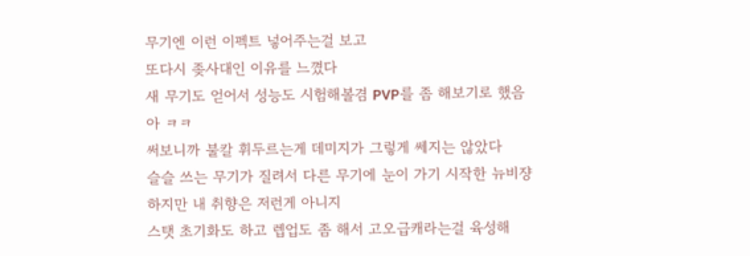무기엔 이런 이펙트 넣어주는걸 보고
또다시 좆사대인 이유를 느꼈다
새 무기도 얻어서 성능도 시험해볼겸 PVP를 좀 해보기로 했음
아 ㅋㅋ
써보니까 불칼 휘두르는게 데미지가 그렇게 쎄지는 않았다
슬슬 쓰는 무기가 질려서 다른 무기에 눈이 가기 시작한 뉴비쟝
하지만 내 취향은 저런게 아니지
스탯 초기화도 하고 렙업도 좀 해서 고오급캐라는걸 육성해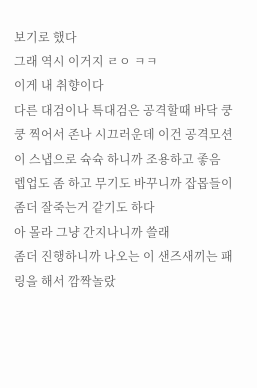보기로 했다
그래 역시 이거지 ㄹㅇ ㅋㅋ
이게 내 취향이다
다른 대검이나 특대검은 공격할때 바닥 쿵쿵 찍어서 존나 시끄러운데 이건 공격모션이 스냅으로 슉슉 하니까 조용하고 좋음
렙업도 좀 하고 무기도 바꾸니까 잡몹들이 좀더 잘죽는거 같기도 하다
아 몰라 그냥 간지나니까 쓸래
좀더 진행하니까 나오는 이 샌즈새끼는 패링을 해서 깜짝놀랐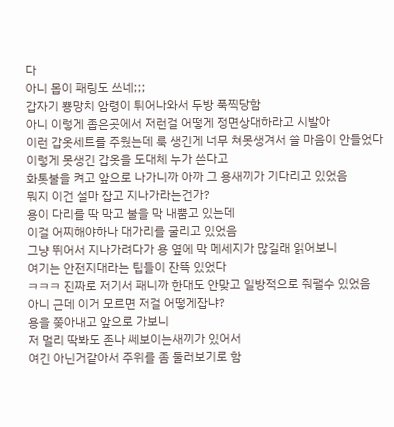다
아니 몹이 패링도 쓰네;;;
갑자기 뿅망치 암령이 튀어나와서 두방 푹찍당함
아니 이렇게 좁은곳에서 저런걸 어떻게 정면상대하라고 시발아
이런 갑옷세트를 주웠는데 룩 생긴게 너무 쳐못생겨서 쓸 마음이 안들었다
이렇게 못생긴 갑옷을 도대체 누가 쓴다고
화톳불을 켜고 앞으로 나가니까 아까 그 용새끼가 기다리고 있었음
뭐지 이건 설마 잡고 지나가라는건가?
용이 다리를 딱 막고 불을 막 내뿜고 있는데
이걸 어찌해야하나 대가리를 굴리고 있었음
그냥 뛰어서 지나가려다가 용 옆에 막 메세지가 많길래 읽어보니
여기는 안전지대라는 팁들이 잔뜩 있었다
ㅋㅋㅋ 진짜로 저기서 패니까 한대도 안맞고 일방적으로 줘팰수 있었음
아니 근데 이거 모르면 저걸 어떻게잡냐?
용을 쫒아내고 앞으로 가보니
저 멀리 딱봐도 존나 쎄보이는새끼가 있어서
여긴 아닌거같아서 주위를 좀 둘러보기로 함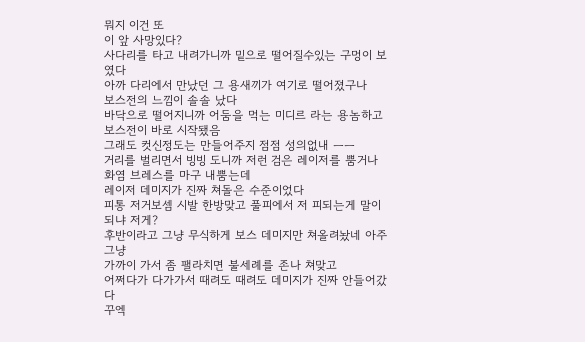뭐지 이건 또
이 앞 사망있다?
사다리를 타고 내려가니까 밑으로 떨어질수있는 구멍이 보였다
아까 다리에서 만났던 그 용새끼가 여기로 떨어졌구나
보스전의 느낌이 솔솔 났다
바닥으로 떨어지니까 어둠을 먹는 미디르 라는 용놈하고 보스전이 바로 시작됐음
그래도 컷신정도는 만들어주지 점점 성의없내 ㅡㅡ
거리를 벌리면서 빙빙 도니까 저런 검은 레이저를 뿜거나
화염 브레스를 마구 내뿜는데
레이저 데미지가 진짜 쳐돌은 수준이었다
피통 저거보셈 시발 한방맞고 풀피에서 저 피되는게 말이 되냐 저게?
후반이라고 그냥 무식하게 보스 데미지만 쳐올려놨네 아주그냥
가까이 가서 좀 팰라치면 불세례를 존나 쳐맞고
어쩌다가 다가가서 때려도 때려도 데미지가 진짜 안들어갔다
꾸엑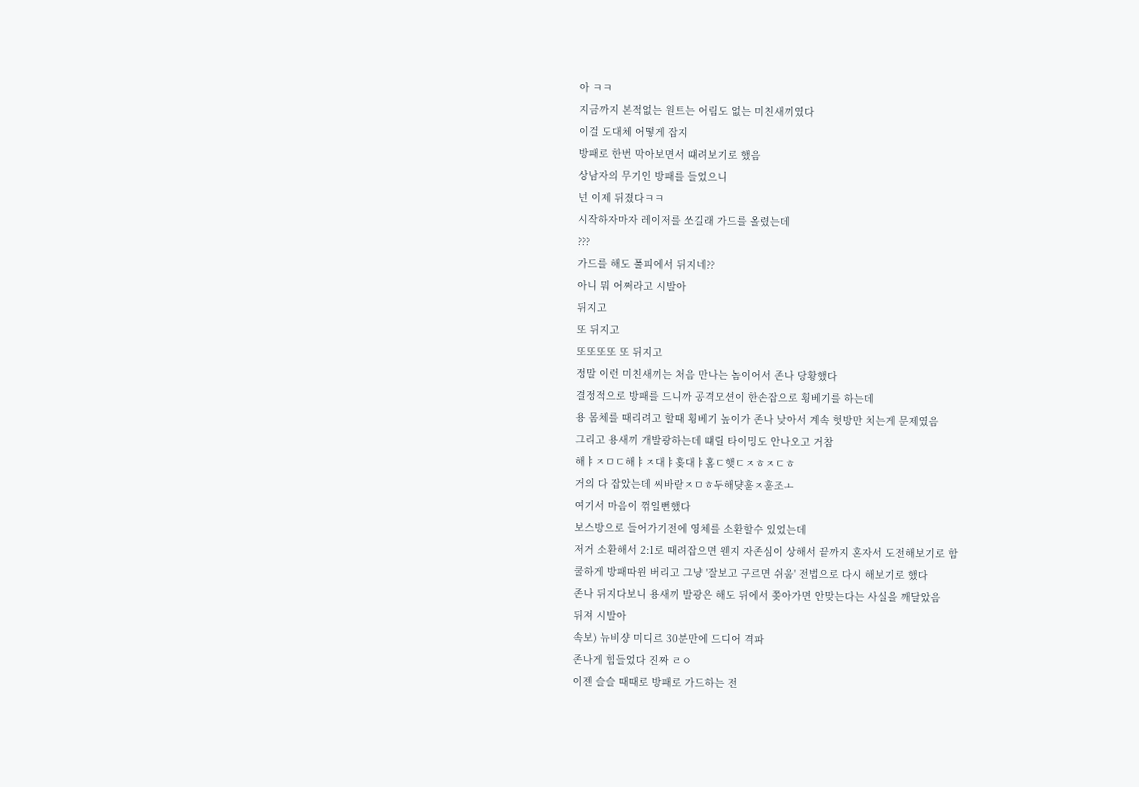아 ㅋㅋ
지금까지 본적없는 원트는 어림도 없는 미친새끼였다
이걸 도대체 어떻게 잡지
방패로 한번 막아보면서 떄려보기로 했음
상남자의 무기인 방패를 들었으니
넌 이제 뒤졌다ㅋㅋ
시작하자마자 레이저를 쏘길래 가드를 올렸는데
???
가드를 해도 풀피에서 뒤지네??
아니 뭐 어쩌라고 시발아
뒤지고
또 뒤지고
또또또또 또 뒤지고
정말 이런 미친새끼는 처음 만나는 놈이어서 존나 당황했다
결정적으로 방패를 드니까 공격모션이 한손잡으로 횡베기를 하는데
용 몸체를 때리려고 할때 횡베기 높이가 존나 낮아서 계속 헛방만 치는게 문제였음
그리고 용새끼 개발광하는데 떄릴 타이밍도 안나오고 거참
해ㅑㅈㅁㄷ해ㅑㅈ대ㅑ홎대ㅑ홈ㄷ햊ㄷㅈㅎㅈㄷㅎ
거의 다 잡았는데 씨바랃ㅈㅁㅎ두해댲훋ㅈ훋조ㅗ
여기서 마음이 꺾일뻔했다
보스방으로 들어가기전에 영체를 소환할수 있었는데
저거 소환해서 2:1로 때려잡으면 웬지 자존심이 상해서 끝까지 혼자서 도전해보기로 함
쿨하게 방패따윈 버리고 그냥 '잘보고 구르면 쉬움' 전법으로 다시 해보기로 했다
존나 뒤지다보니 용새끼 발광은 해도 뒤에서 쫒아가면 안맞는다는 사실을 깨달았음
뒤져 시발아
속보) 뉴비쟝 미디르 30분만에 드디어 격파
존나게 힘들었다 진짜 ㄹㅇ
이젠 슬슬 때때로 방패로 가드하는 전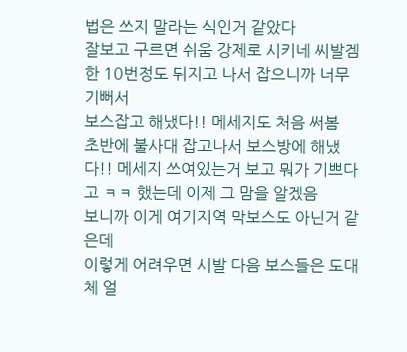법은 쓰지 말라는 식인거 같았다
잘보고 구르면 쉬움 강제로 시키네 씨발겜
한 10번정도 뒤지고 나서 잡으니까 너무 기뻐서
보스잡고 해냈다!! 메세지도 처음 써봄
초반에 불사대 잡고나서 보스방에 해냈다!! 메세지 쓰여있는거 보고 뭐가 기쁘다고 ㅋㅋ 했는데 이제 그 맘을 알겠음
보니까 이게 여기지역 막보스도 아닌거 같은데
이렇게 어려우면 시발 다음 보스들은 도대체 얼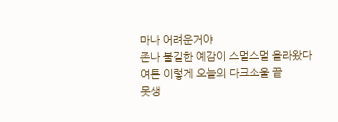마나 어려운거야
존나 불길한 예감이 스멀스멀 올라왔다
여튼 이렇게 오늘의 다크소울 끝
못생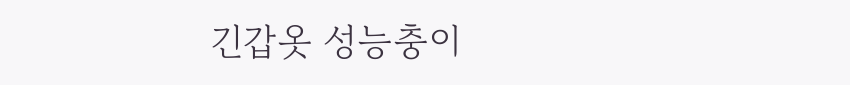긴갑옷 성능충이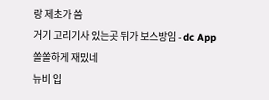랑 제초가 씀
거기 고리기사 있는곳 뒤가 보스방임 - dc App
쏠쏠하게 재밌네
뉴비 입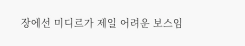장에선 미디르가 제일 어려운 보스임